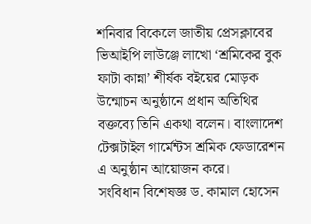শনিবার বিকেলে জাতীয় প্রেসক্লাবের ভিআইপি লাউঞ্জে লাখো ‘শ্রমিকের বুক ফাটা কান্না’ শীর্ষক বইয়ের মোড়ক উন্মোচন অনুষ্ঠানে প্রধান অতিথির বক্তব্যে তিনি একথা বলেন। বাংলাদেশ টেক্সটাইল গার্মেন্টস শ্রমিক ফেডারেশন এ অনুষ্ঠান আয়োজন করে।
সংবিধান বিশেষজ্ঞ ড. কামাল হোসেন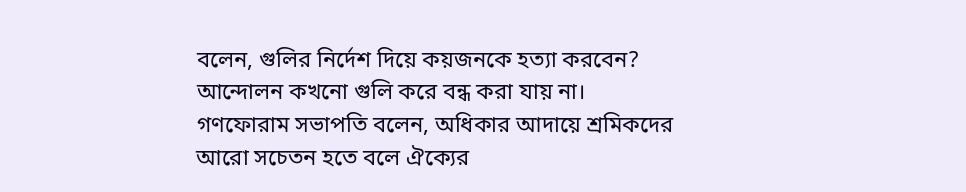বলেন, গুলির নির্দেশ দিয়ে কয়জনকে হত্যা করবেন? আন্দোলন কখনো গুলি করে বন্ধ করা যায় না।
গণফোরাম সভাপতি বলেন, অধিকার আদায়ে শ্রমিকদের আরো সচেতন হতে বলে ঐক্যের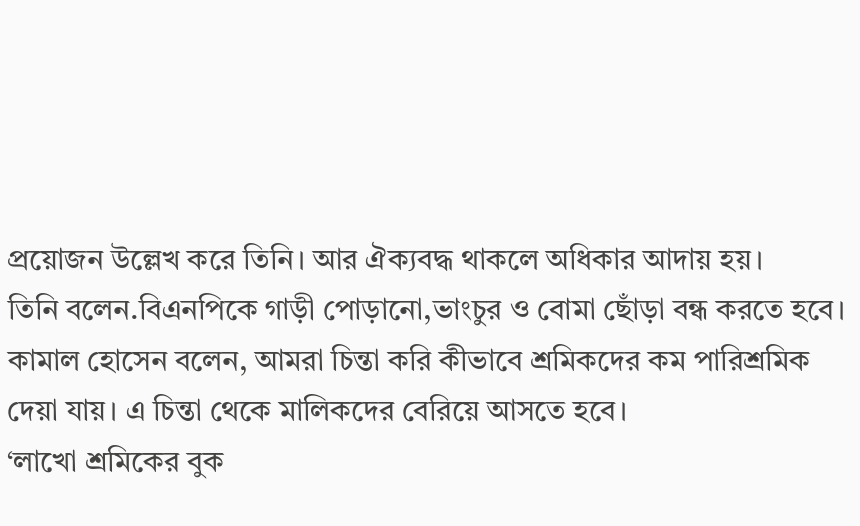প্রয়োজন উল্লেখ করে তিনি। আর ঐক্যবদ্ধ থাকলে অধিকার আদায় হয়।
তিনি বলেন.বিএনপিকে গাড়ী পোড়ানো,ভাংচুর ও বোমা ছোঁড়া বন্ধ করতে হবে।
কামাল হোসেন বলেন, আমরা চিন্তা করি কীভাবে শ্রমিকদের কম পারিশ্রমিক দেয়া যায়। এ চিন্তা থেকে মালিকদের বেরিয়ে আসতে হবে।
‘লাখো শ্রমিকের বুক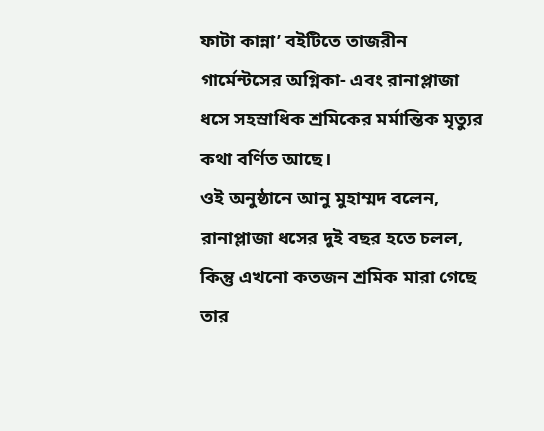ফাটা কান্না’ বইটিতে তাজরীন গার্মেন্টসের অগ্নিকা- এবং রানাপ্লাজা ধসে সহস্রাধিক শ্রমিকের মর্মান্তিক মৃত্যুর কথা বর্ণিত আছে।
ওই অনুষ্ঠানে আনু মুহাম্মদ বলেন, রানাপ্লাজা ধসের দুই বছর হতে চলল, কিন্তু এখনো কতজন শ্রমিক মারা গেছে তার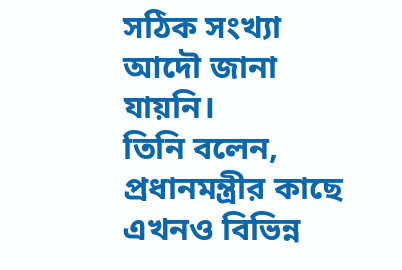সঠিক সংখ্যা আদৌ জানা যায়নি।
তিনি বলেন, প্রধানমন্ত্রীর কাছে এখনও বিভিন্ন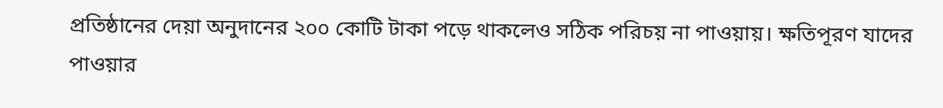প্রতিষ্ঠানের দেয়া অনুদানের ২০০ কোটি টাকা পড়ে থাকলেও সঠিক পরিচয় না পাওয়ায়। ক্ষতিপূরণ যাদের পাওয়ার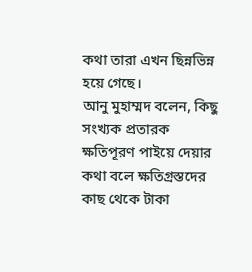কথা তারা এখন ছিন্নভিন্ন হয়ে গেছে।
আনু মুহাম্মদ বলেন, কিছু সংখ্যক প্রতারক ক্ষতিপূরণ পাইয়ে দেয়ার কথা বলে ক্ষতিগ্রস্তদের কাছ থেকে টাকা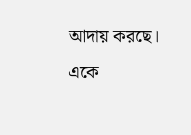আদায় করছে।
একে